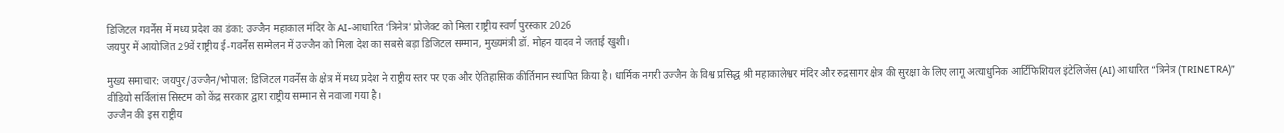डिजिटल गवर्नेंस में मध्य प्रदेश का डंका: उज्जैन महाकाल मंदिर के AI-आधारित ‘त्रिनेत्र’ प्रोजेक्ट को मिला राष्ट्रीय स्वर्ण पुरस्कार 2026
जयपुर में आयोजित 29वें राष्ट्रीय ई-गवर्नेंस सम्मेलन में उज्जैन को मिला देश का सबसे बड़ा डिजिटल सम्मान, मुख्यमंत्री डॉ. मोहन यादव ने जताई खुशी।

मुख्य समाचार: जयपुर/उज्जैन/भोपाल: डिजिटल गवर्नेंस के क्षेत्र में मध्य प्रदेश ने राष्ट्रीय स्तर पर एक और ऐतिहासिक कीर्तिमान स्थापित किया है। धार्मिक नगरी उज्जैन के विश्व प्रसिद्ध श्री महाकालेश्वर मंदिर और रुद्रसागर क्षेत्र की सुरक्षा के लिए लागू अत्याधुनिक आर्टिफिशियल इंटेलिजेंस (AI) आधारित “त्रिनेत्र (TRINETRA)” वीडियो सर्विलांस सिस्टम को केंद्र सरकार द्वारा राष्ट्रीय सम्मान से नवाजा गया है।
उज्जैन की इस राष्ट्रीय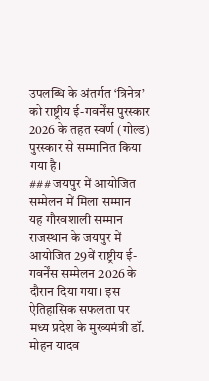उपलब्धि के अंतर्गत ‘त्रिनेत्र’ को राष्ट्रीय ई-गवर्नेंस पुरस्कार 2026 के तहत स्वर्ण (गोल्ड) पुरस्कार से सम्मानित किया गया है।
### जयपुर में आयोजित सम्मेलन में मिला सम्मान
यह गौरवशाली सम्मान राजस्थान के जयपुर में आयोजित 29वें राष्ट्रीय ई-गवर्नेंस सम्मेलन 2026 के दौरान दिया गया। इस ऐतिहासिक सफलता पर मध्य प्रदेश के मुख्यमंत्री डॉ. मोहन यादव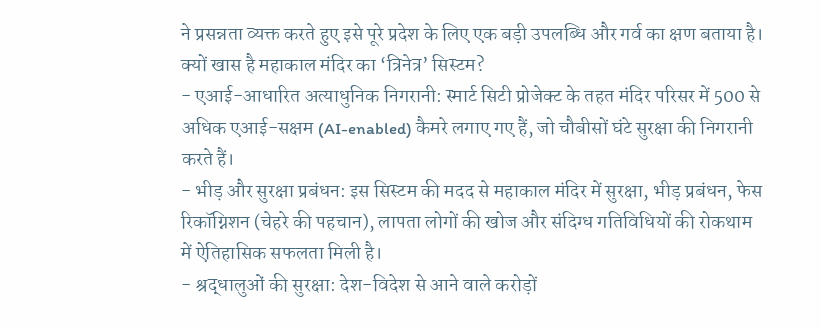ने प्रसन्नता व्यक्त करते हुए इसे पूरे प्रदेश के लिए एक बड़ी उपलब्धि और गर्व का क्षण बताया है।
क्यों खास है महाकाल मंदिर का ‘त्रिनेत्र’ सिस्टम?
- एआई-आधारित अत्याधुनिक निगरानी: स्मार्ट सिटी प्रोजेक्ट के तहत मंदिर परिसर में 500 से अधिक एआई-सक्षम (AI-enabled) कैमरे लगाए गए हैं, जो चौबीसों घंटे सुरक्षा की निगरानी करते हैं।
- भीड़ और सुरक्षा प्रबंधन: इस सिस्टम की मदद से महाकाल मंदिर में सुरक्षा, भीड़ प्रबंधन, फेस रिकॉग्निशन (चेहरे की पहचान), लापता लोगों की खोज और संदिग्ध गतिविधियों की रोकथाम में ऐतिहासिक सफलता मिली है।
- श्रद्धालुओं की सुरक्षा: देश-विदेश से आने वाले करोड़ों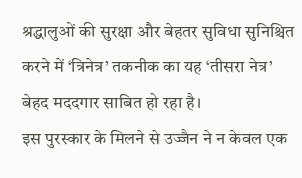श्रद्धालुओं की सुरक्षा और बेहतर सुविधा सुनिश्चित करने में ‘त्रिनेत्र’ तकनीक का यह ‘तीसरा नेत्र’ बेहद मददगार साबित हो रहा है।
इस पुरस्कार के मिलने से उज्जैन ने न केवल एक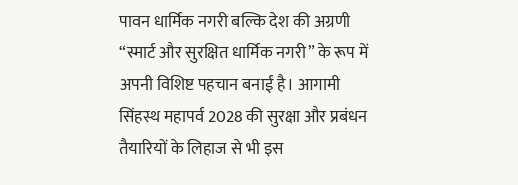पावन धार्मिक नगरी बल्कि देश की अग्रणी “स्मार्ट और सुरक्षित धार्मिक नगरी” के रूप में अपनी विशिष्ट पहचान बनाई है। आगामी सिंहस्थ महापर्व 2028 की सुरक्षा और प्रबंधन तैयारियों के लिहाज से भी इस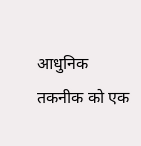आधुनिक तकनीक को एक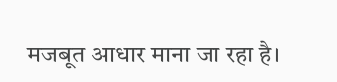मजबूत आधार माना जा रहा है।